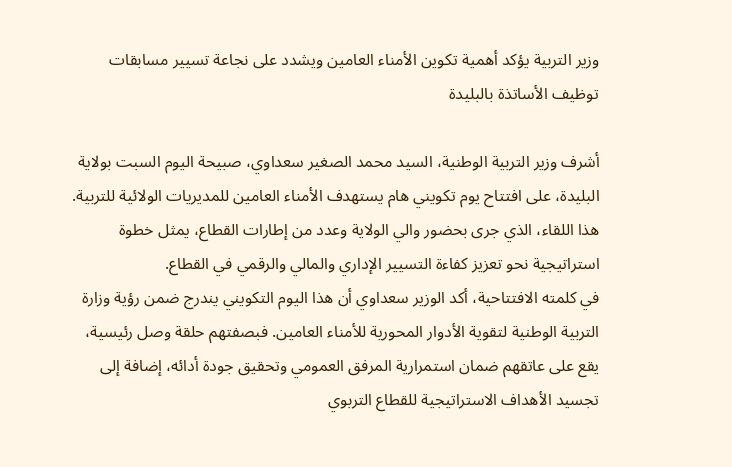وزير التربية يؤكد أهمية تكوين الأمناء العامين ويشدد على نجاعة تسيير مسابقات توظيف الأساتذة بالبليدة

أشرف وزير التربية الوطنية، السيد محمد الصغير سعداوي، صبيحة اليوم السبت بولاية البليدة، على افتتاح يوم تكويني هام يستهدف الأمناء العامين للمديريات الولائية للتربية. هذا اللقاء، الذي جرى بحضور والي الولاية وعدد من إطارات القطاع، يمثل خطوة استراتيجية نحو تعزيز كفاءة التسيير الإداري والمالي والرقمي في القطاع.
في كلمته الافتتاحية، أكد الوزير سعداوي أن هذا اليوم التكويني يندرج ضمن رؤية وزارة التربية الوطنية لتقوية الأدوار المحورية للأمناء العامين. فبصفتهم حلقة وصل رئيسية، يقع على عاتقهم ضمان استمرارية المرفق العمومي وتحقيق جودة أدائه، إضافة إلى تجسيد الأهداف الاستراتيجية للقطاع التربوي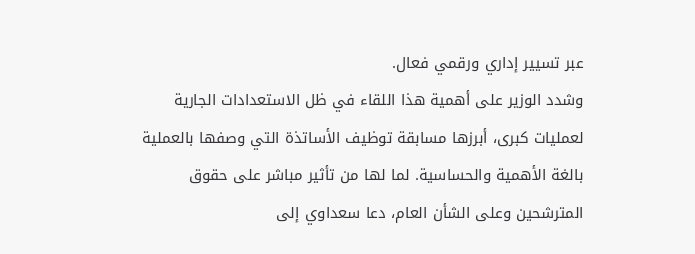عبر تسيير إداري ورقمي فعال.
وشدد الوزير على أهمية هذا اللقاء في ظل الاستعدادات الجارية لعمليات كبرى، أبرزها مسابقة توظيف الأساتذة التي وصفها بالعملية بالغة الأهمية والحساسية. لما لها من تأثير مباشر على حقوق المترشحين وعلى الشأن العام، دعا سعداوي إلى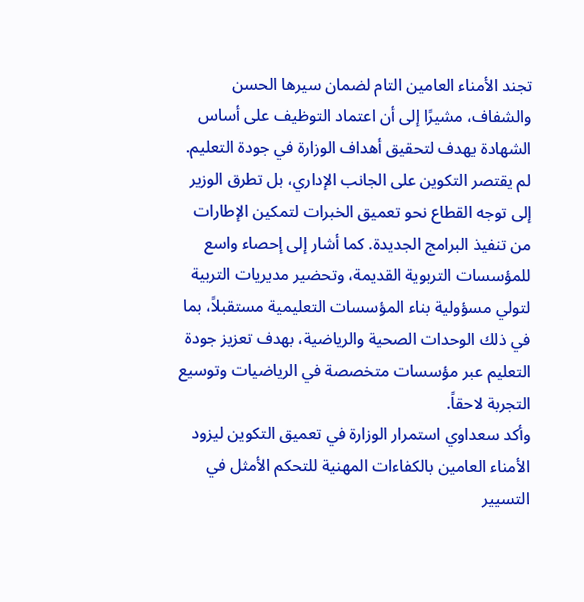تجند الأمناء العامين التام لضمان سيرها الحسن والشفاف، مشيرًا إلى أن اعتماد التوظيف على أساس الشهادة يهدف لتحقيق أهداف الوزارة في جودة التعليم.
لم يقتصر التكوين على الجانب الإداري، بل تطرق الوزير إلى توجه القطاع نحو تعميق الخبرات لتمكين الإطارات من تنفيذ البرامج الجديدة. كما أشار إلى إحصاء واسع للمؤسسات التربوية القديمة، وتحضير مديريات التربية لتولي مسؤولية بناء المؤسسات التعليمية مستقبلاً، بما في ذلك الوحدات الصحية والرياضية، بهدف تعزيز جودة التعليم عبر مؤسسات متخصصة في الرياضيات وتوسيع التجربة لاحقاً.
وأكد سعداوي استمرار الوزارة في تعميق التكوين ليزود الأمناء العامين بالكفاءات المهنية للتحكم الأمثل في التسيير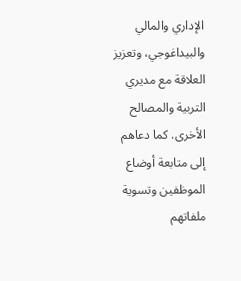الإداري والمالي والبيداغوجي، وتعزيز العلاقة مع مديري التربية والمصالح الأخرى. كما دعاهم إلى متابعة أوضاع الموظفين وتسوية ملفاتهم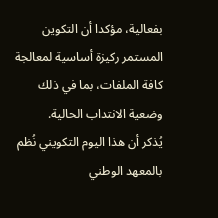بفعالية، مؤكدا أن التكوين المستمر ركيزة أساسية لمعالجة كافة الملفات، بما في ذلك وضعية الانتداب الحالية.
يُذكر أن هذا اليوم التكويني نُظم بالمعهد الوطني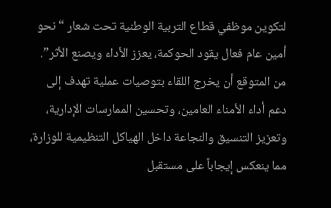لتكوين موظفي قطاع التربية الوطنية تحت شعار “نحو أمين عام فعال يقود الحوكمة، يعزز الأداء ويصنع الأثر”. من المتوقع أن يخرج اللقاء بتوصيات عملية تهدف إلى دعم أداء الأمناء العامين، وتحسين الممارسات الإدارية، وتعزيز التنسيق والنجاعة داخل الهياكل التنظيمية للوزارة، مما ينعكس إيجاباً على مستقبل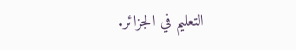التعليم في الجزائر.